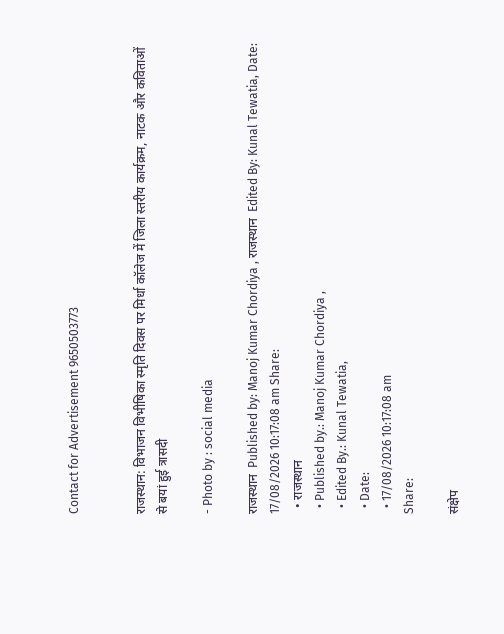Contact for Advertisement 9650503773


राजस्थान: विभाजन विभीषिका स्मृति दिवस पर मिर्धा कॉलेज में जिला स्तरीय कार्यक्रम, नाटक और कविताओं से बयां हुई त्रासदी

- Photo by : social media

राजस्थान  Published by: Manoj Kumar Chordiya , राजस्थान  Edited By: Kunal Tewatia, Date: 17/08/2026 10:17:08 am Share:
  • राजस्थान
  • Published by.: Manoj Kumar Chordiya ,
  • Edited By.: Kunal Tewatia,
  • Date:
  • 17/08/2026 10:17:08 am
Share:

संक्षेप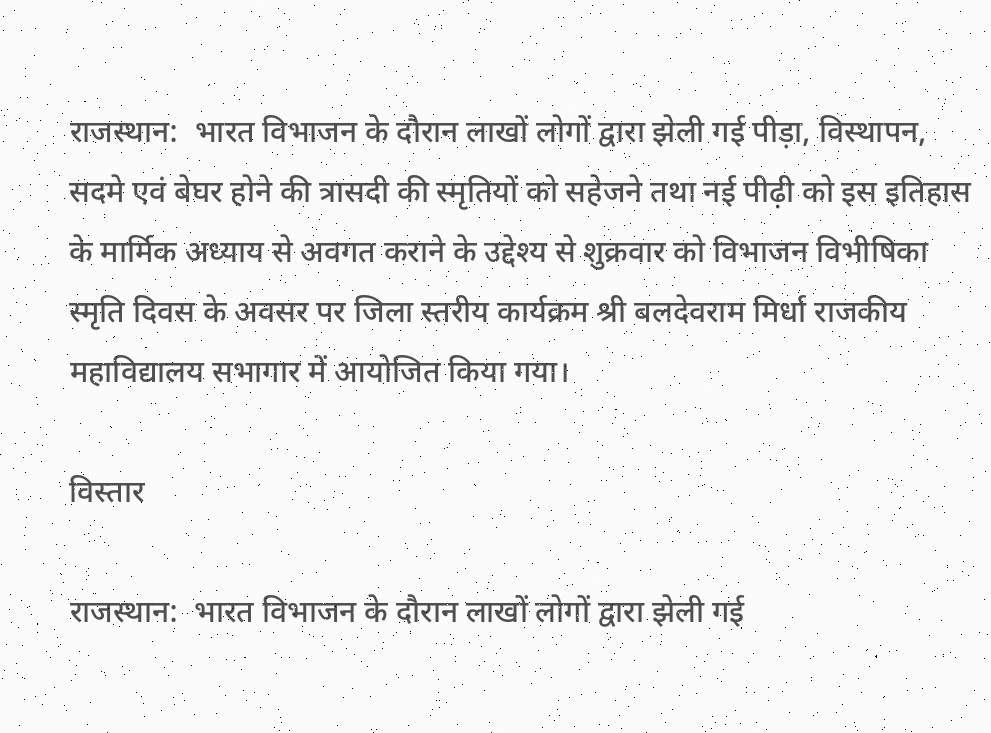राजस्थान:  भारत विभाजन के दौरान लाखों लोगों द्वारा झेली गई पीड़ा, विस्थापन, सदमे एवं बेघर होने की त्रासदी की स्मृतियों को सहेजने तथा नई पीढ़ी को इस इतिहास के मार्मिक अध्याय से अवगत कराने के उद्देश्य से शुक्रवार को विभाजन विभीषिका स्मृति दिवस के अवसर पर जिला स्तरीय कार्यक्रम श्री बलदेवराम मिर्धा राजकीय महाविद्यालय सभागार में आयोजित किया गया।

विस्तार

राजस्थान:  भारत विभाजन के दौरान लाखों लोगों द्वारा झेली गई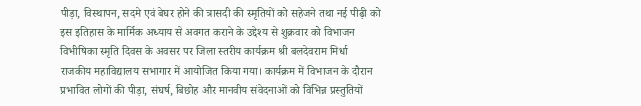पीड़ा, विस्थापन, सदमे एवं बेघर होने की त्रासदी की स्मृतियों को सहेजने तथा नई पीढ़ी को इस इतिहास के मार्मिक अध्याय से अवगत कराने के उद्देश्य से शुक्रवार को विभाजन विभीषिका स्मृति दिवस के अवसर पर जिला स्तरीय कार्यक्रम श्री बलदेवराम मिर्धा राजकीय महाविद्यालय सभागार में आयोजित किया गया। कार्यक्रम में विभाजन के दौरान प्रभावित लोगों की पीड़ा, संघर्ष, बिछोह और मानवीय संवेदनाओं को विभिन्न प्रस्तुतियों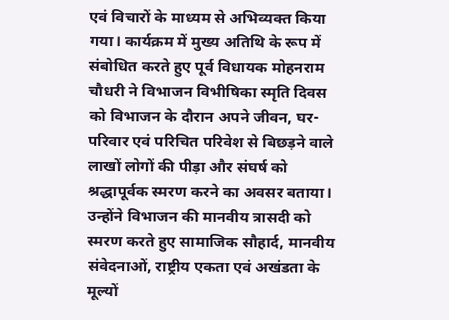एवं विचारों के माध्यम से अभिव्यक्त किया गया। कार्यक्रम में मुख्य अतिथि के रूप में संबोधित करते हुए पूर्व विधायक मोहनराम चौधरी ने विभाजन विभीषिका स्मृति दिवस को विभाजन के दौरान अपने जीवन, घर-परिवार एवं परिचित परिवेश से बिछड़ने वाले लाखों लोगों की पीड़ा और संघर्ष को श्रद्धापूर्वक स्मरण करने का अवसर बताया। उन्होंने विभाजन की मानवीय त्रासदी को स्मरण करते हुए सामाजिक सौहार्द, मानवीय संवेदनाओं, राष्ट्रीय एकता एवं अखंडता के मूल्यों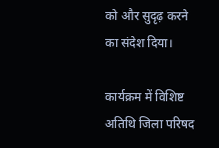को और सुदृढ़ करने का संदेश दिया।

कार्यक्रम में विशिष्ट अतिथि जिला परिषद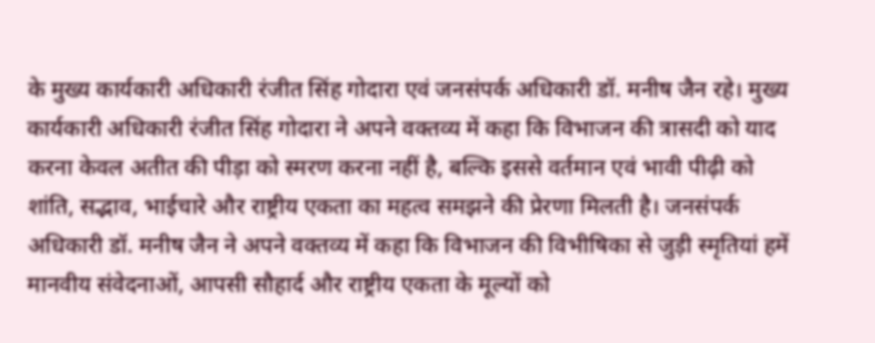के मुख्य कार्यकारी अधिकारी रंजीत सिंह गोदारा एवं जनसंपर्क अधिकारी डॉ. मनीष जैन रहे। मुख्य कार्यकारी अधिकारी रंजीत सिंह गोदारा ने अपने वक्तव्य में कहा कि विभाजन की त्रासदी को याद करना केवल अतीत की पीड़ा को स्मरण करना नहीं है, बल्कि इससे वर्तमान एवं भावी पीढ़ी को शांति, सद्भाव, भाईचारे और राष्ट्रीय एकता का महत्व समझने की प्रेरणा मिलती है। जनसंपर्क अधिकारी डॉ. मनीष जैन ने अपने वक्तव्य में कहा कि विभाजन की विभीषिका से जुड़ी स्मृतियां हमें मानवीय संवेदनाओं, आपसी सौहार्द और राष्ट्रीय एकता के मूल्यों को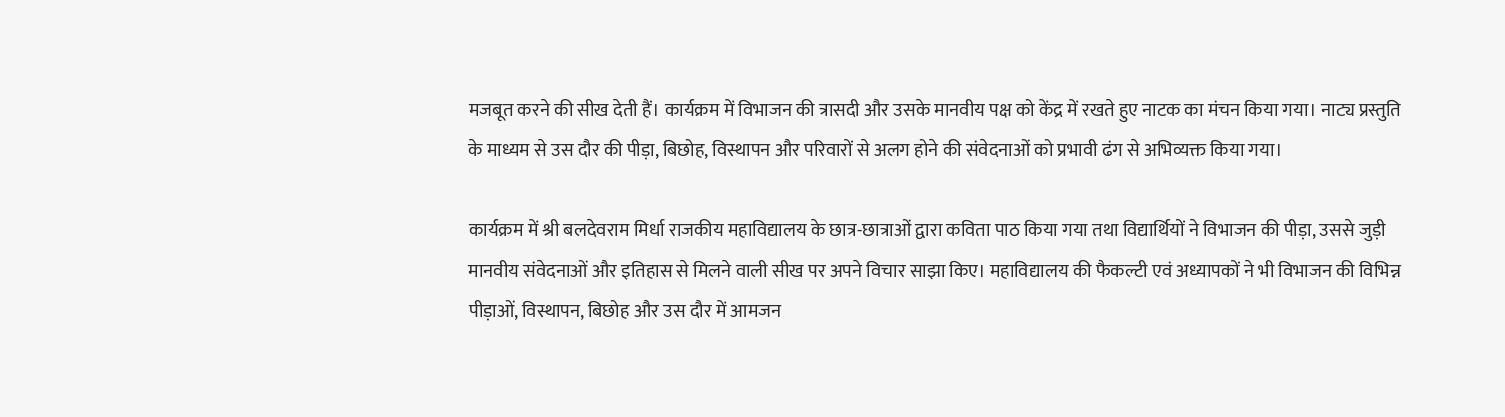मजबूत करने की सीख देती हैं। कार्यक्रम में विभाजन की त्रासदी और उसके मानवीय पक्ष को केंद्र में रखते हुए नाटक का मंचन किया गया। नाट्य प्रस्तुति के माध्यम से उस दौर की पीड़ा, बिछोह, विस्थापन और परिवारों से अलग होने की संवेदनाओं को प्रभावी ढंग से अभिव्यक्त किया गया।

कार्यक्रम में श्री बलदेवराम मिर्धा राजकीय महाविद्यालय के छात्र-छात्राओं द्वारा कविता पाठ किया गया तथा विद्यार्थियों ने विभाजन की पीड़ा, उससे जुड़ी मानवीय संवेदनाओं और इतिहास से मिलने वाली सीख पर अपने विचार साझा किए। महाविद्यालय की फैकल्टी एवं अध्यापकों ने भी विभाजन की विभिन्न पीड़ाओं, विस्थापन, बिछोह और उस दौर में आमजन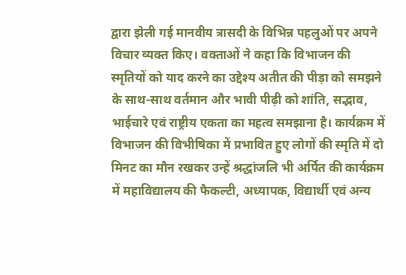द्वारा झेली गई मानवीय त्रासदी के विभिन्न पहलुओं पर अपने विचार व्यक्त किए। वक्ताओं ने कहा कि विभाजन की स्मृतियों को याद करने का उद्देश्य अतीत की पीड़ा को समझने के साथ-साथ वर्तमान और भावी पीढ़ी को शांति, सद्भाव, भाईचारे एवं राष्ट्रीय एकता का महत्व समझाना है। कार्यक्रम में विभाजन की विभीषिका में प्रभावित हुए लोगों की स्मृति में दो मिनट का मौन रखकर उन्हें श्रद्धांजलि भी अर्पित की कार्यक्रम में महाविद्यालय की फैकल्टी, अध्यापक, विद्यार्थी एवं अन्य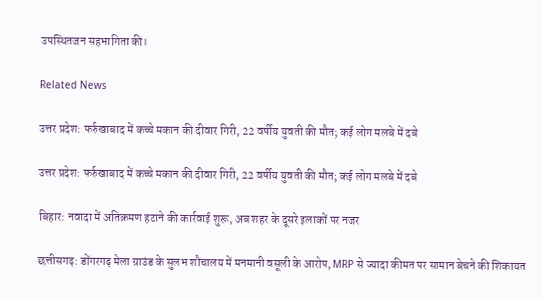उपस्थितजन सहभागिता की।

Related News

उत्तर प्रदेश: फर्रुखाबाद में कच्चे मकान की दीवार गिरी, 22 वर्षीय युवती की मौत; कई लोग मलबे में दबे

उत्तर प्रदेश: फर्रुखाबाद में कच्चे मकान की दीवार गिरी, 22 वर्षीय युवती की मौत; कई लोग मलबे में दबे

बिहार: नवादा में अतिक्रमण हटाने की कार्रवाई शुरू, अब शहर के दूसरे इलाकों पर नजर

छत्तीसगढ़: डोंगरगढ़ मेला ग्राउंड के सुलभ शौचालय में मनमानी वसूली के आरोप, MRP से ज्यादा कीमत पर सामान बेचने की शिकायत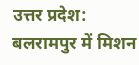उत्तर प्रदेश: बलरामपुर में मिशन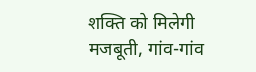शक्ति को मिलेगी मजबूती, गांव-गांव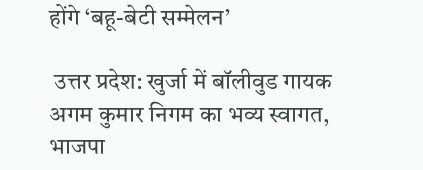होंगे ‘बहू-बेटी सम्मेलन’

 उत्तर प्रदेश: खुर्जा में बॉलीवुड गायक अगम कुमार निगम का भव्य स्वागत, भाजपा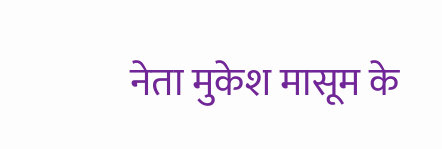नेता मुकेश मासूम के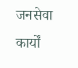जनसेवा कार्यों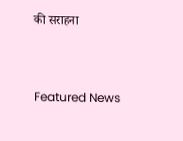की सराहना


Featured News